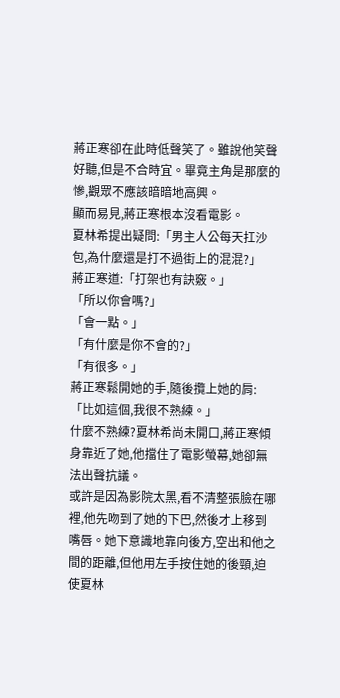蔣正寒卻在此時低聲笑了。雖說他笑聲好聽,但是不合時宜。畢竟主角是那麼的慘,觀眾不應該暗暗地高興。
顯而易見,蔣正寒根本沒看電影。
夏林希提出疑問:「男主人公每天扛沙包,為什麼還是打不過街上的混混?」
蔣正寒道:「打架也有訣竅。」
「所以你會嗎?」
「會一點。」
「有什麼是你不會的?」
「有很多。」
蔣正寒鬆開她的手,隨後攬上她的肩:「比如這個,我很不熟練。」
什麼不熟練?夏林希尚未開口,蔣正寒傾身靠近了她,他擋住了電影螢幕,她卻無法出聲抗議。
或許是因為影院太黑,看不清整張臉在哪裡,他先吻到了她的下巴,然後才上移到嘴唇。她下意識地靠向後方,空出和他之間的距離,但他用左手按住她的後頸,迫使夏林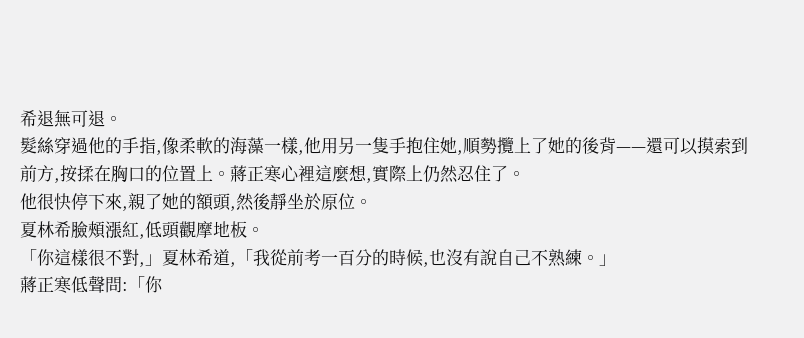希退無可退。
髮絲穿過他的手指,像柔軟的海藻一樣,他用另一隻手抱住她,順勢攬上了她的後背——還可以摸索到前方,按揉在胸口的位置上。蔣正寒心裡這麼想,實際上仍然忍住了。
他很快停下來,親了她的額頭,然後靜坐於原位。
夏林希臉頰漲紅,低頭觀摩地板。
「你這樣很不對,」夏林希道,「我從前考一百分的時候,也沒有說自己不熟練。」
蔣正寒低聲問:「你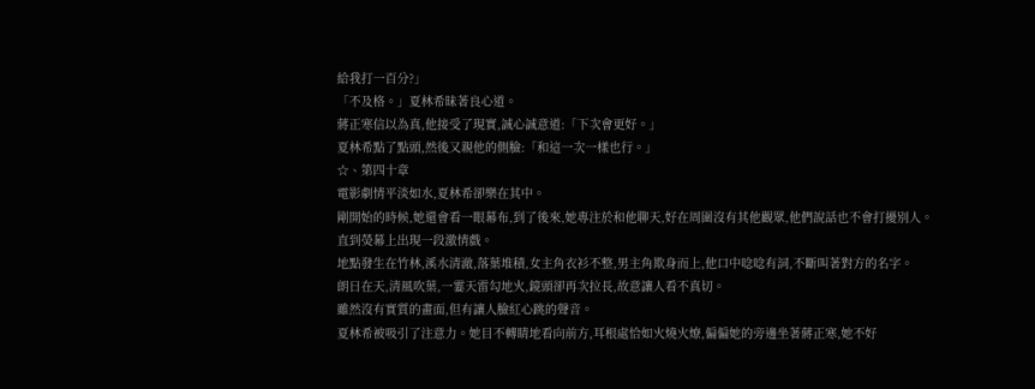給我打一百分?」
「不及格。」夏林希昧著良心道。
蔣正寒信以為真,他接受了現實,誠心誠意道:「下次會更好。」
夏林希點了點頭,然後又親他的側臉:「和這一次一樣也行。」
☆、第四十章
電影劇情平淡如水,夏林希卻樂在其中。
剛開始的時候,她還會看一眼幕布,到了後來,她專注於和他聊天,好在周圍沒有其他觀眾,他們說話也不會打擾別人。
直到熒幕上出現一段激情戲。
地點發生在竹林,溪水清澈,落葉堆積,女主角衣衫不整,男主角欺身而上,他口中唸唸有詞,不斷叫著對方的名字。
朗日在天,清風吹葉,一霎天雷勾地火,鏡頭卻再次拉長,故意讓人看不真切。
雖然沒有實質的畫面,但有讓人臉紅心跳的聲音。
夏林希被吸引了注意力。她目不轉睛地看向前方,耳根處恰如火燒火燎,偏偏她的旁邊坐著蔣正寒,她不好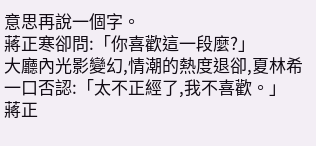意思再說一個字。
蔣正寒卻問:「你喜歡這一段麼?」
大廳內光影變幻,情潮的熱度退卻,夏林希一口否認:「太不正經了,我不喜歡。」
蔣正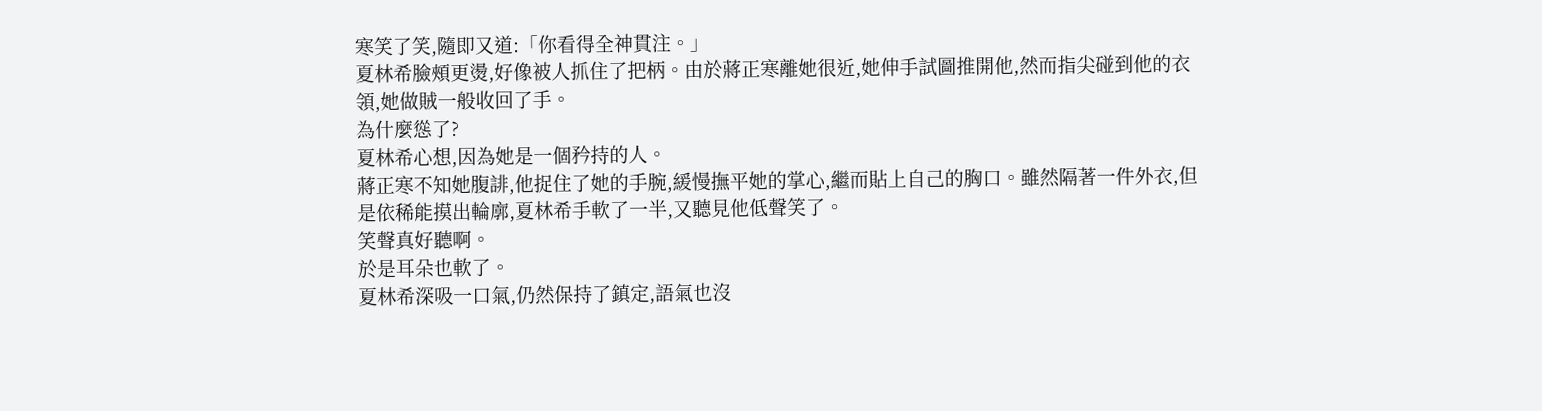寒笑了笑,隨即又道:「你看得全神貫注。」
夏林希臉頰更燙,好像被人抓住了把柄。由於蔣正寒離她很近,她伸手試圖推開他,然而指尖碰到他的衣領,她做賊一般收回了手。
為什麼慫了?
夏林希心想,因為她是一個矜持的人。
蔣正寒不知她腹誹,他捉住了她的手腕,緩慢撫平她的掌心,繼而貼上自己的胸口。雖然隔著一件外衣,但是依稀能摸出輪廓,夏林希手軟了一半,又聽見他低聲笑了。
笑聲真好聽啊。
於是耳朵也軟了。
夏林希深吸一口氣,仍然保持了鎮定,語氣也沒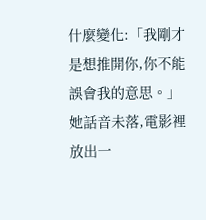什麼變化:「我剛才是想推開你,你不能誤會我的意思。」
她話音未落,電影裡放出一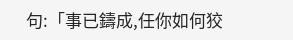句:「事已鑄成,任你如何狡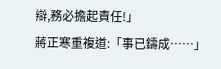辯,務必擔起責任!」
蔣正寒重複道:「事已鑄成……」